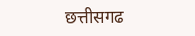छत्तीसगढ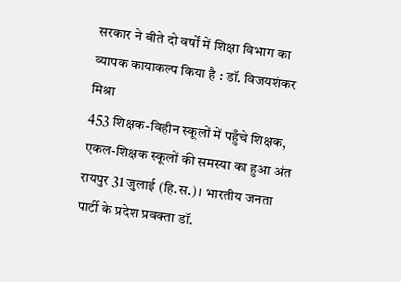सरकार ने बीते दो वर्षों में शिक्षा विभाग का व्यापक कायाकल्प किया है : डॉ. विजयशंकर मिश्रा
453 शिक्षक-विहीन स्कूलों में पहुँचे शिक्षक, एकल-शिक्षक स्कूलों की समस्या का हुआ अंत
रायपुर 31 जुलाई (हि.स.)। भारतीय जनता पार्टी के प्रदेश प्रवक्ता डॉ.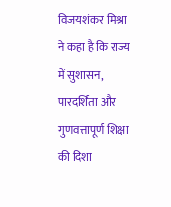विजयशंकर मिश्रा ने कहा है कि राज्य में सुशासन, पारदर्शिता और गुणवत्तापूर्ण शिक्षा की दिशा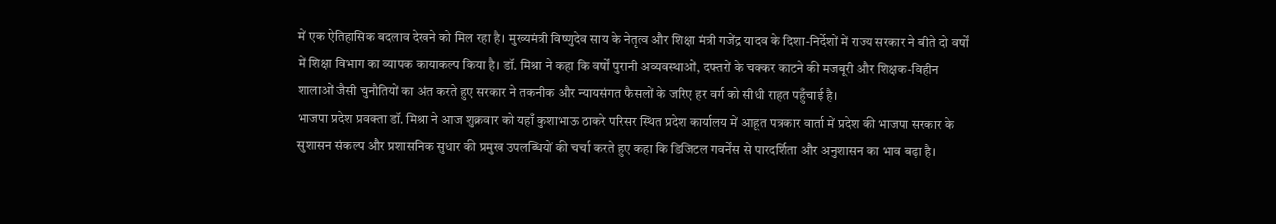में एक ऐतिहासिक बदलाव देखने को मिल रहा है। मुख्यमंत्री विष्णुदेव साय के नेतृत्व और शिक्षा मंत्री गजेंद्र यादव के दिशा-निर्देशों में राज्य सरकार ने बीते दो वर्षों में शिक्षा विभाग का व्यापक कायाकल्प किया है। डॉ. मिश्रा ने कहा कि वर्षों पुरानी अव्यवस्थाओं, दफ्तरों के चक्कर काटने की मजबूरी और शिक्षक-विहीन शालाओं जैसी चुनौतियों का अंत करते हुए सरकार ने तकनीक और न्यायसंगत फैसलों के जरिए हर वर्ग को सीधी राहत पहुँचाई है।
भाजपा प्रदेश प्रवक्ता डॉ. मिश्रा ने आज शुक्रवार को यहाँ कुशाभाऊ ठाकरे परिसर स्थित प्रदेश कार्यालय में आहूत पत्रकार वार्ता में प्रदेश की भाजपा सरकार के सुशासन संकल्प और प्रशासनिक सुधार की प्रमुख उपलब्धियों की चर्चा करते हुए कहा कि डिजिटल गवर्नेंस से पारदर्शिता और अनुशासन का भाव बढ़ा है।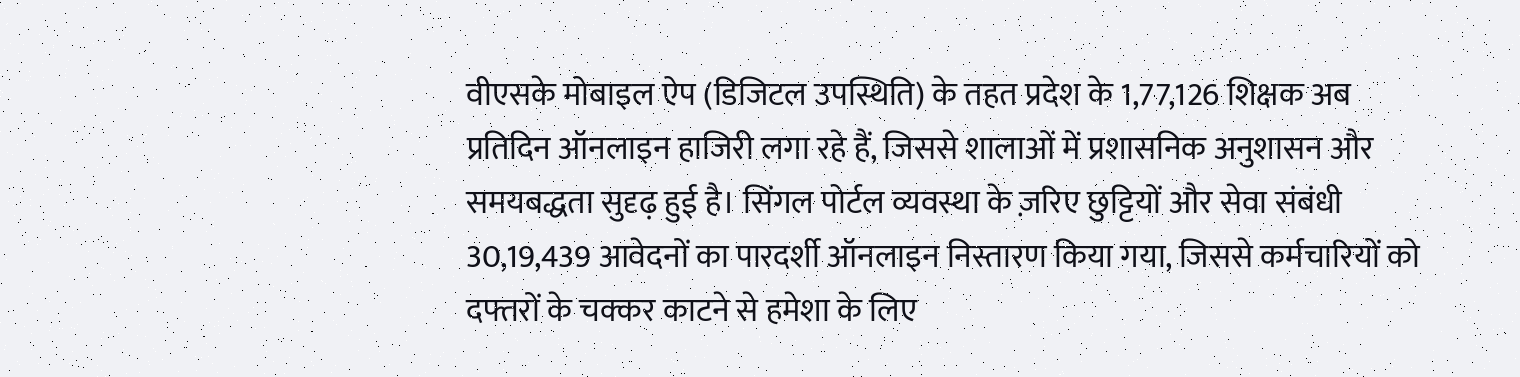वीएसके मोबाइल ऐप (डिजिटल उपस्थिति) के तहत प्रदेश के 1,77,126 शिक्षक अब प्रतिदिन ऑनलाइन हाजिरी लगा रहे हैं, जिससे शालाओं में प्रशासनिक अनुशासन और समयबद्धता सुदृढ़ हुई है। सिंगल पोर्टल व्यवस्था के ज़रिए छुट्टियों और सेवा संबंधी 30,19,439 आवेदनों का पारदर्शी ऑनलाइन निस्तारण किया गया, जिससे कर्मचारियों को दफ्तरों के चक्कर काटने से हमेशा के लिए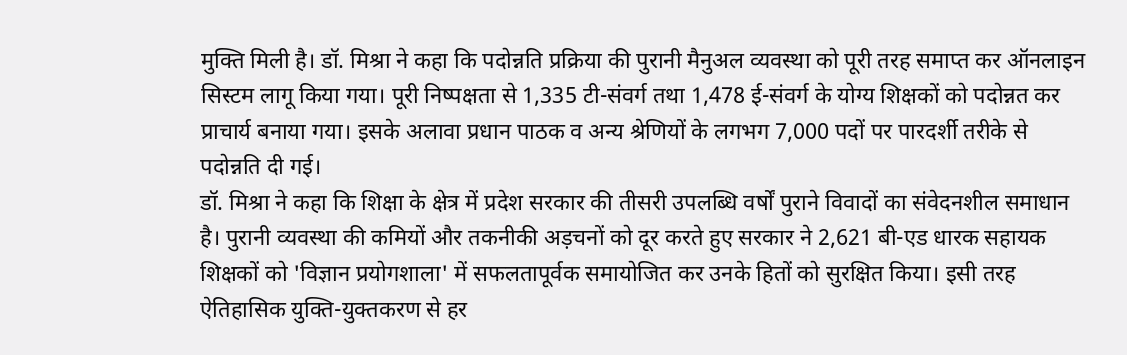मुक्ति मिली है। डॉ. मिश्रा ने कहा कि पदोन्नति प्रक्रिया की पुरानी मैनुअल व्यवस्था को पूरी तरह समाप्त कर ऑनलाइन सिस्टम लागू किया गया। पूरी निष्पक्षता से 1,335 टी-संवर्ग तथा 1,478 ई-संवर्ग के योग्य शिक्षकों को पदोन्नत कर प्राचार्य बनाया गया। इसके अलावा प्रधान पाठक व अन्य श्रेणियों के लगभग 7,000 पदों पर पारदर्शी तरीके से पदोन्नति दी गई।
डॉ. मिश्रा ने कहा कि शिक्षा के क्षेत्र में प्रदेश सरकार की तीसरी उपलब्धि वर्षों पुराने विवादों का संवेदनशील समाधान है। पुरानी व्यवस्था की कमियों और तकनीकी अड़चनों को दूर करते हुए सरकार ने 2,621 बी-एड धारक सहायक शिक्षकों को 'विज्ञान प्रयोगशाला' में सफलतापूर्वक समायोजित कर उनके हितों को सुरक्षित किया। इसी तरह ऐतिहासिक युक्ति-युक्तकरण से हर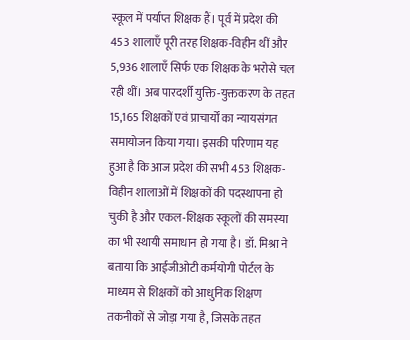स्कूल में पर्याप्त शिक्षक हैं। पूर्व में प्रदेश की 453 शालाएँ पूरी तरह शिक्षक-विहीन थीं और 5,936 शालाएँ सिर्फ एक शिक्षक के भरोसे चल रही थीं। अब पारदर्शी युक्ति-युक्तकरण के तहत 15,165 शिक्षकों एवं प्राचार्यों का न्यायसंगत समायोजन किया गया। इसकी परिणाम यह हुआ है कि आज प्रदेश की सभी 453 शिक्षक-विहीन शालाओं में शिक्षकों की पदस्थापना हो चुकी है और एकल-शिक्षक स्कूलों की समस्या का भी स्थायी समाधान हो गया है। डॉ. मिश्रा ने बताया कि आईजीओटी कर्मयोगी पोर्टल के माध्यम से शिक्षकों को आधुनिक शिक्षण तकनीकों से जोड़ा गया है, जिसके तहत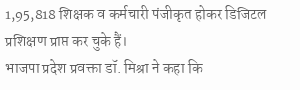1,95,818 शिक्षक व कर्मचारी पंजीकृत होकर डिजिटल प्रशिक्षण प्राप्त कर चुके हैं।
भाजपा प्रदेश प्रवक्ता डॉ. मिश्रा ने कहा कि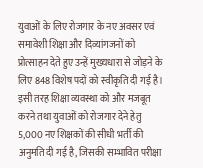युवाओं के लिए रोजगार के नए अवसर एवं समावेशी शिक्षा और दिव्यांगजनों को प्रोत्साहन देते हुए उन्हें मुख्यधारा से जोड़ने के लिए 848 विशेष पदों को स्वीकृति दी गई है। इसी तरह शिक्षा व्यवस्था को और मजबूत करने तथा युवाओं को रोजगार देने हेतु 5,000 नए शिक्षकों की सीधी भर्ती की अनुमति दी गई है, जिसकी सम्भावित परीक्षा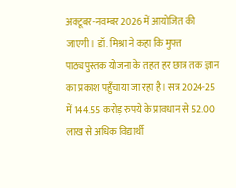अक्टूबर-नवम्बर 2026 में आयोजित की जाएगी। डॉ. मिश्रा ने कहा कि मुफ्त पाठ्यपुस्तक योजना के तहत हर छात्र तक ज्ञान का प्रकाश पहुँचाया जा रहा है। सत्र 2024-25 में 144.55 करोड़ रुपये के प्रावधान से 52.00 लाख से अधिक विद्यार्थी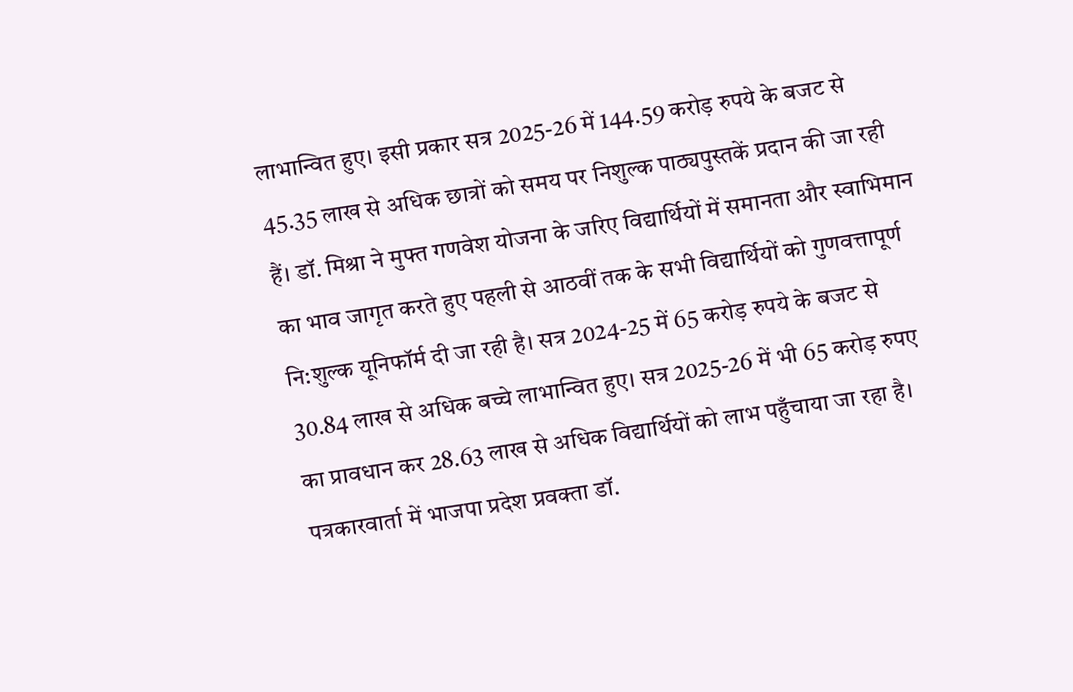लाभान्वित हुए। इसी प्रकार सत्र 2025-26 में 144.59 करोड़ रुपये के बजट से 45.35 लाख से अधिक छात्रों को समय पर निशुल्क पाठ्यपुस्तकें प्रदान की जा रही हैं। डॉ. मिश्रा ने मुफ्त गणवेश योजना के जरिए विद्यार्थियों में समानता और स्वाभिमान का भाव जागृत करते हुए पहली से आठवीं तक के सभी विद्यार्थियों को गुणवत्तापूर्ण नि:शुल्क यूनिफॉर्म दी जा रही है। सत्र 2024-25 में 65 करोड़ रुपये के बजट से 30.84 लाख से अधिक बच्चे लाभान्वित हुए। सत्र 2025-26 में भी 65 करोड़ रुपए का प्रावधान कर 28.63 लाख से अधिक विद्यार्थियों को लाभ पहुँचाया जा रहा है।
पत्रकारवार्ता में भाजपा प्रदेश प्रवक्ता डॉ.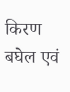किरण बघेल एवं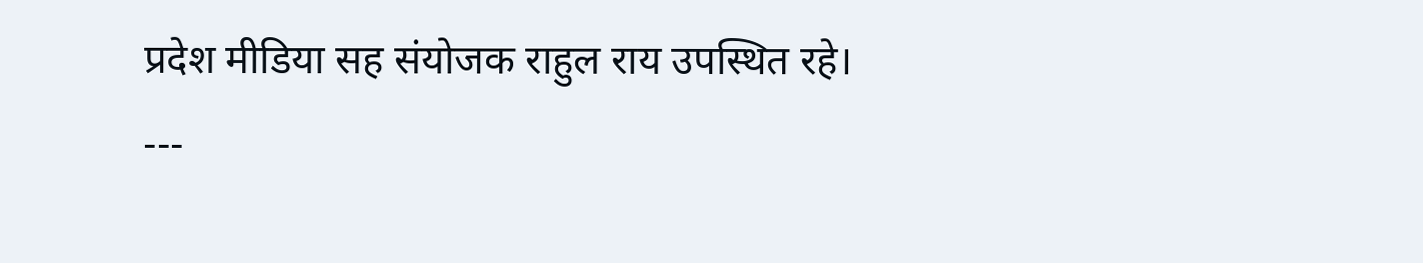प्रदेश मीडिया सह संयोजक राहुल राय उपस्थित रहे।
---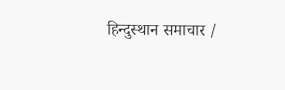हिन्दुस्थान समाचार /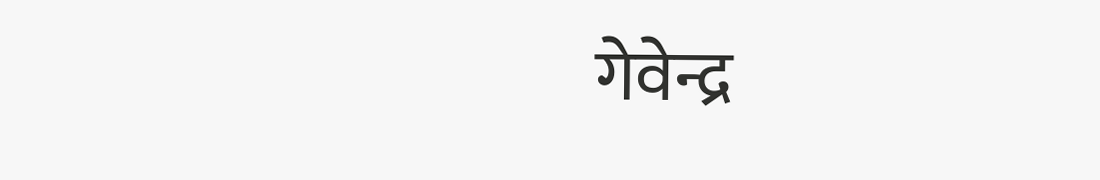गेवेन्द्र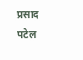प्रसाद पटेल